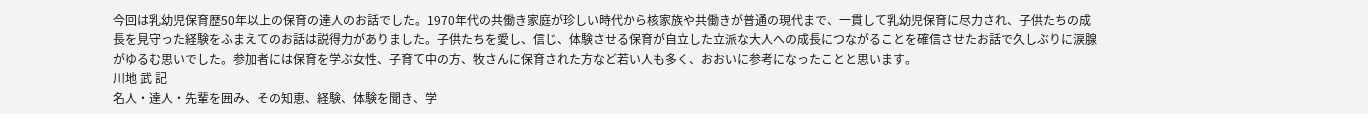今回は乳幼児保育歴50年以上の保育の達人のお話でした。1970年代の共働き家庭が珍しい時代から核家族や共働きが普通の現代まで、一貫して乳幼児保育に尽力され、子供たちの成長を見守った経験をふまえてのお話は説得力がありました。子供たちを愛し、信じ、体験させる保育が自立した立派な大人への成長につながることを確信させたお話で久しぶりに涙腺がゆるむ思いでした。参加者には保育を学ぶ女性、子育て中の方、牧さんに保育された方など若い人も多く、おおいに参考になったことと思います。
川地 武 記
名人・達人・先輩を囲み、その知恵、経験、体験を聞き、学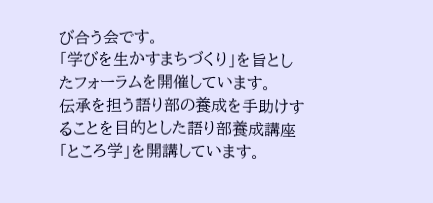び合う会です。
「学びを生かすまちづくり」を旨としたフォーラムを開催しています。
伝承を担う語り部の養成を手助けすることを目的とした語り部養成講座「ところ学」を開講しています。